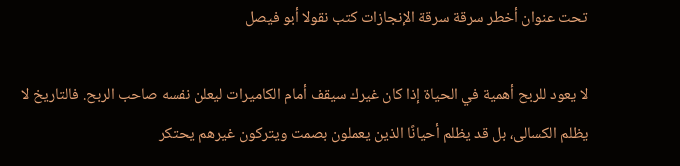تحت عنوان أخطر سرقة سرقة الإنجازات كتب نقولا أبو فيصل

لا يعود للربح أهمية في الحياة إذا كان غيرك سيقف أمام الكاميرات ليعلن نفسه صاحب الربح. فالتاريخ لا يظلم الكسالى، بل قد يظلم أحيانًا الذين يعملون بصمت ويتركون غيرهم يحتكر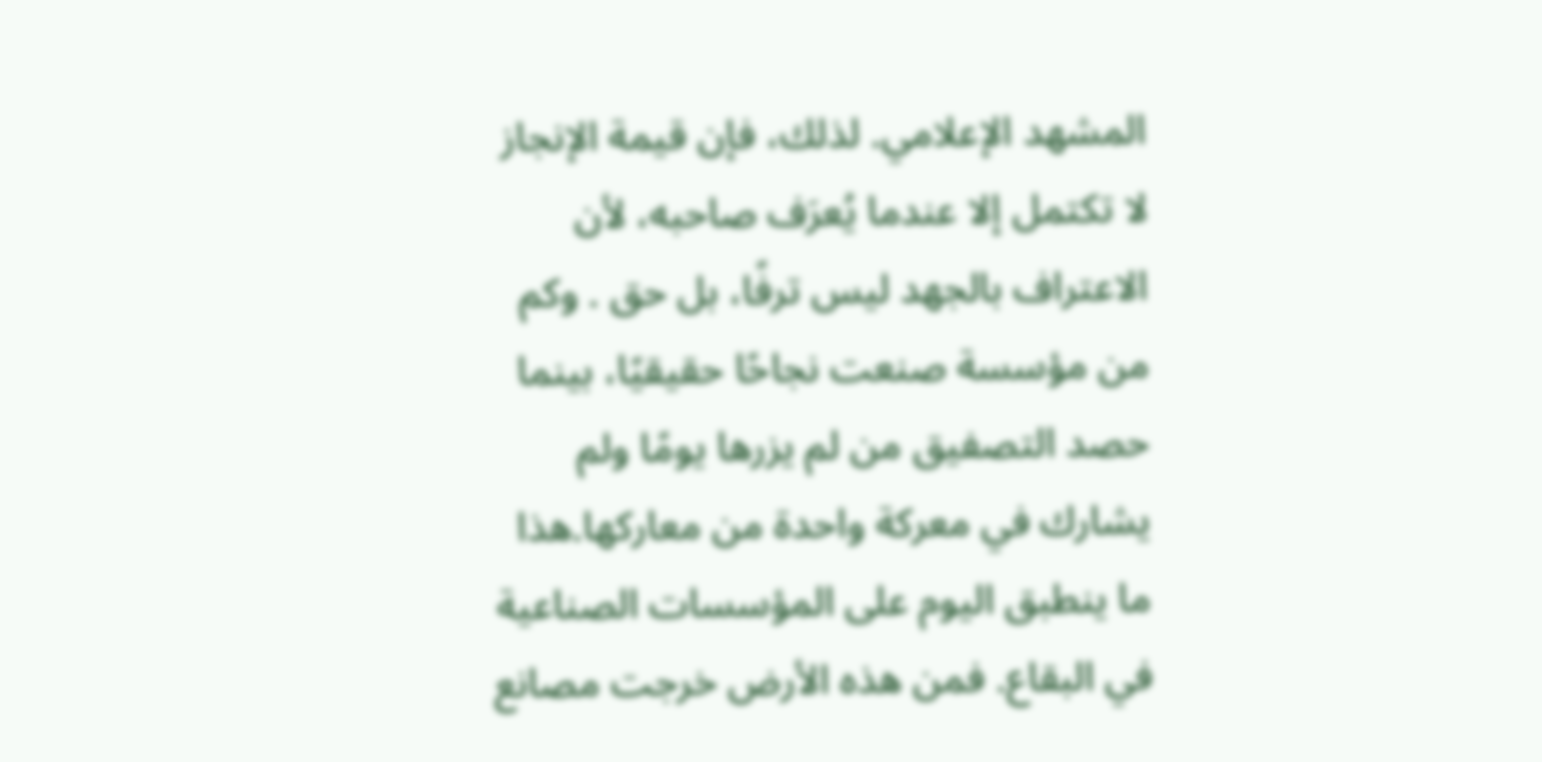المشهد الإعلامي. لذلك، فإن قيمة الإنجاز لا تكتمل إلا عندما يُعرَف صاحبه، لأن الاعتراف بالجهد ليس ترفًا، بل حق . وكم من مؤسسة صنعت نجاحًا حقيقيًا، بينما حصد التصفيق من لم يزرها يومًا ولم يشارك في معركة واحدة من معاركها.هذا ما ينطبق اليوم على المؤسسات الصناعية في البقاع. فمن هذه الأرض خرجت مصانع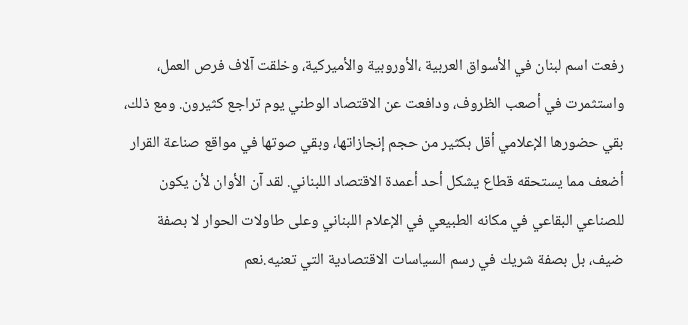رفعت اسم لبنان في الأسواق العربية ،الأوروبية والأميركية، وخلقت آلاف فرص العمل، واستثمرت في أصعب الظروف، ودافعت عن الاقتصاد الوطني يوم تراجع كثيرون. ومع ذلك، بقي حضورها الإعلامي أقل بكثير من حجم إنجازاتها، وبقي صوتها في مواقع صناعة القرار أضعف مما يستحقه قطاع يشكل أحد أعمدة الاقتصاد اللبناني. لقد آن الأوان لأن يكون للصناعي البقاعي في مكانه الطبيعي في الإعلام اللبناني وعلى طاولات الحوار لا بصفة ضيف، بل بصفة شريك في رسم السياسات الاقتصادية التي تعنيه.نعم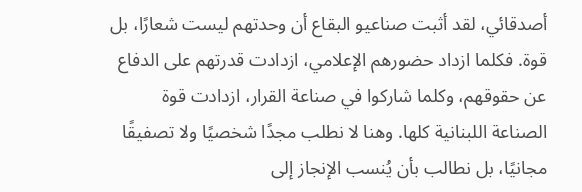أصدقائي، لقد أثبت صناعيو البقاع أن وحدتهم ليست شعارًا، بل قوة. فكلما ازداد حضورهم الإعلامي، ازدادت قدرتهم على الدفاع عن حقوقهم، وكلما شاركوا في صناعة القرار، ازدادت قوة الصناعة اللبنانية كلها. وهنا لا نطلب مجدًا شخصيًا ولا تصفيقًا مجانيًا، بل نطالب بأن يُنسب الإنجاز إلى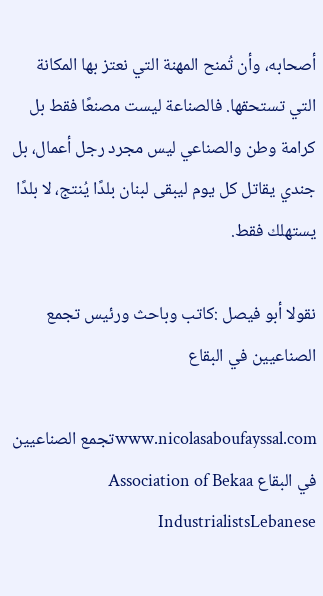أصحابه، وأن تُمنح المهنة التي نعتز بها المكانة التي تستحقها. فالصناعة ليست مصنعًا فقط بل كرامة وطن والصناعي ليس مجرد رجل أعمال، بل جندي يقاتل كل يوم ليبقى لبنان بلدًا يُنتج، لا بلدًا يستهلك فقط.

نقولا أبو فيصل :كاتب وباحث ورئيس تجمع الصناعيين في البقاع

www.nicolasaboufayssal.comتجمع الصناعيين في البقاع Association of Bekaa IndustrialistsLebanese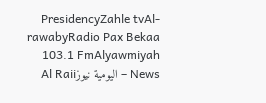PresidencyZahle tvAl-rawabyRadio Pax Bekaa 103.1 FmAlyawmiyah News – اليومية نيوزAl Raii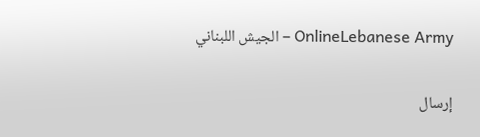OnlineLebanese Army – الجيش اللبناني

إرسال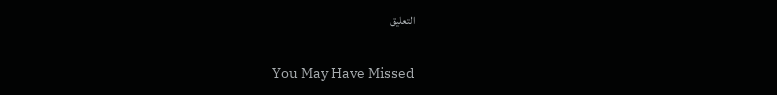التعليق

You May Have Missed